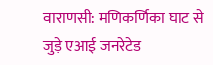वाराणसी: मणिकर्णिका घाट से जुड़े एआई जनरेटेड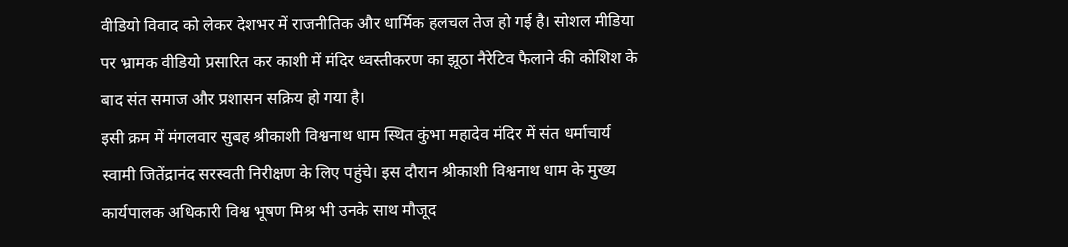वीडियो विवाद को लेकर देशभर में राजनीतिक और धार्मिक हलचल तेज हो गई है। सोशल मीडिया पर भ्रामक वीडियो प्रसारित कर काशी में मंदिर ध्वस्तीकरण का झूठा नैरेटिव फैलाने की कोशिश के बाद संत समाज और प्रशासन सक्रिय हो गया है।
इसी क्रम में मंगलवार सुबह श्रीकाशी विश्वनाथ धाम स्थित कुंभा महादेव मंदिर में संत धर्माचार्य स्वामी जितेंद्रानंद सरस्वती निरीक्षण के लिए पहुंचे। इस दौरान श्रीकाशी विश्वनाथ धाम के मुख्य कार्यपालक अधिकारी विश्व भूषण मिश्र भी उनके साथ मौजूद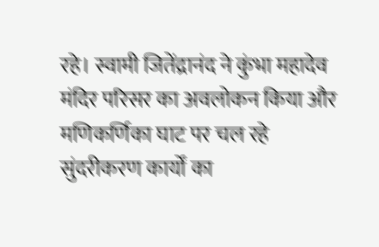रहे। स्वामी जितेंद्रानंद ने कुंभा महादेव मंदिर परिसर का अवलोकन किया और मणिकर्णिका घाट पर चल रहे सुंदरीकरण कार्यों का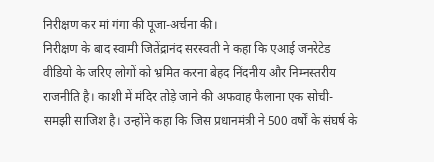निरीक्षण कर मां गंगा की पूजा-अर्चना की।
निरीक्षण के बाद स्वामी जितेंद्रानंद सरस्वती ने कहा कि एआई जनरेटेड वीडियो के जरिए लोगों को भ्रमित करना बेहद निंदनीय और निम्नस्तरीय राजनीति है। काशी में मंदिर तोड़े जाने की अफवाह फैलाना एक सोची-समझी साजिश है। उन्होंने कहा कि जिस प्रधानमंत्री ने 500 वर्षों के संघर्ष के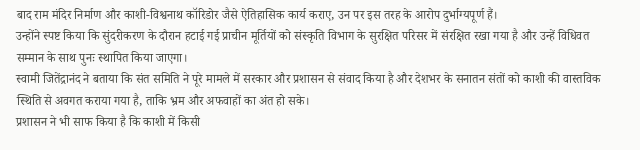बाद राम मंदिर निर्माण और काशी-विश्वनाथ कॉरिडोर जैसे ऐतिहासिक कार्य कराए, उन पर इस तरह के आरोप दुर्भाग्यपूर्ण हैं।
उन्होंने स्पष्ट किया कि सुंदरीकरण के दौरान हटाई गई प्राचीन मूर्तियों को संस्कृति विभाग के सुरक्षित परिसर में संरक्षित रखा गया है और उन्हें विधिवत सम्मान के साथ पुनः स्थापित किया जाएगा।
स्वामी जितेंद्रानंद ने बताया कि संत समिति ने पूरे मामले में सरकार और प्रशासन से संवाद किया है और देशभर के सनातन संतों को काशी की वास्तविक स्थिति से अवगत कराया गया है, ताकि भ्रम और अफवाहों का अंत हो सके।
प्रशासन ने भी साफ किया है कि काशी में किसी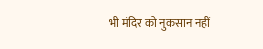भी मंदिर को नुकसान नहीं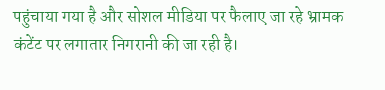पहुंचाया गया है और सोशल मीडिया पर फैलाए जा रहे भ्रामक कंटेंट पर लगातार निगरानी की जा रही है।